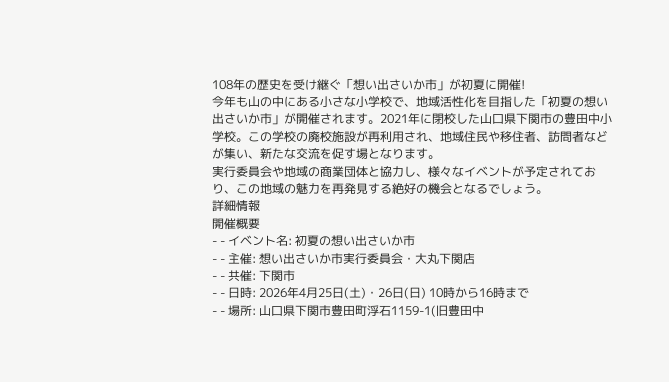108年の歴史を受け継ぐ「想い出さいか市」が初夏に開催!
今年も山の中にある小さな小学校で、地域活性化を目指した「初夏の想い出さいか市」が開催されます。2021年に閉校した山口県下関市の豊田中小学校。この学校の廃校施設が再利用され、地域住民や移住者、訪問者などが集い、新たな交流を促す場となります。
実行委員会や地域の商業団体と協力し、様々なイベントが予定されており、この地域の魅力を再発見する絶好の機会となるでしょう。
詳細情報
開催概要
- - イベント名: 初夏の想い出さいか市
- - 主催: 想い出さいか市実行委員会・大丸下関店
- - 共催: 下関市
- - 日時: 2026年4月25日(土)・26日(日) 10時から16時まで
- - 場所: 山口県下関市豊田町浮石1159-1(旧豊田中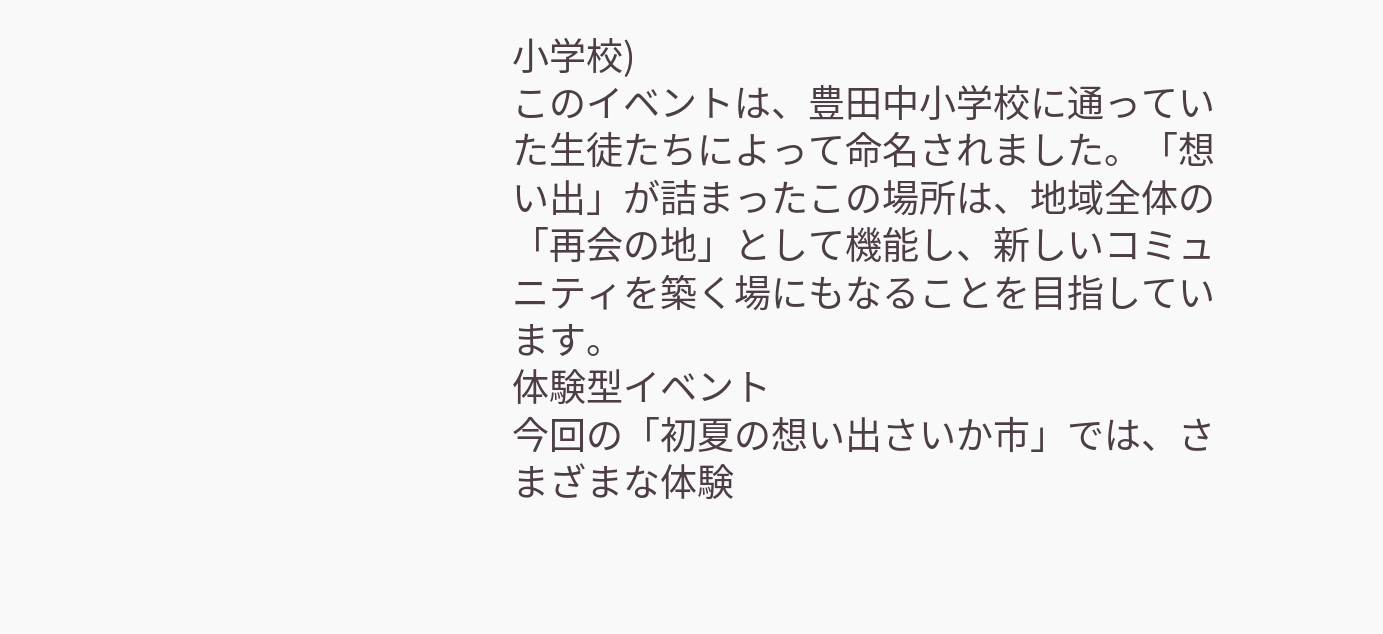小学校)
このイベントは、豊田中小学校に通っていた生徒たちによって命名されました。「想い出」が詰まったこの場所は、地域全体の「再会の地」として機能し、新しいコミュニティを築く場にもなることを目指しています。
体験型イベント
今回の「初夏の想い出さいか市」では、さまざまな体験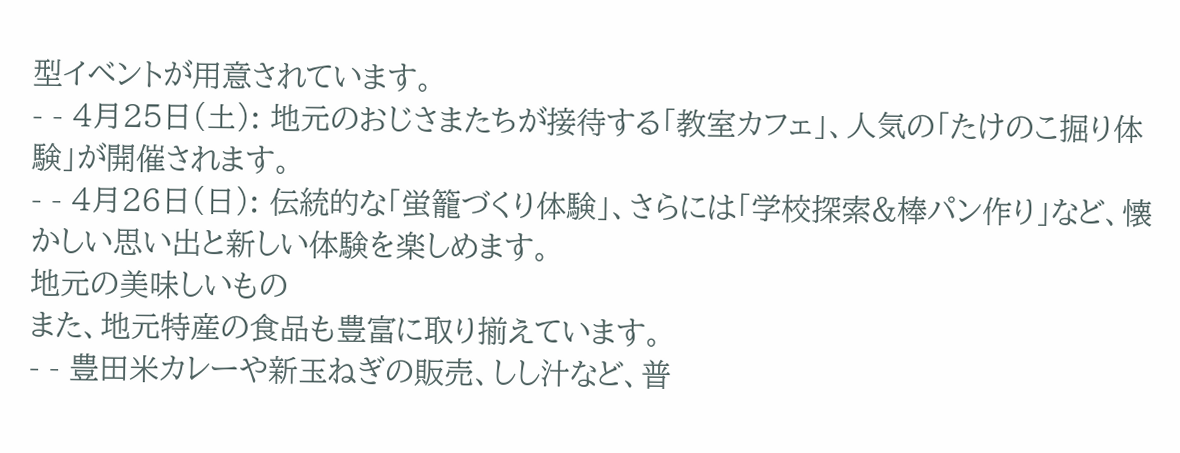型イベントが用意されています。
- - 4月25日(土): 地元のおじさまたちが接待する「教室カフェ」、人気の「たけのこ掘り体験」が開催されます。
- - 4月26日(日): 伝統的な「蛍籠づくり体験」、さらには「学校探索&棒パン作り」など、懐かしい思い出と新しい体験を楽しめます。
地元の美味しいもの
また、地元特産の食品も豊富に取り揃えています。
- - 豊田米カレーや新玉ねぎの販売、しし汁など、普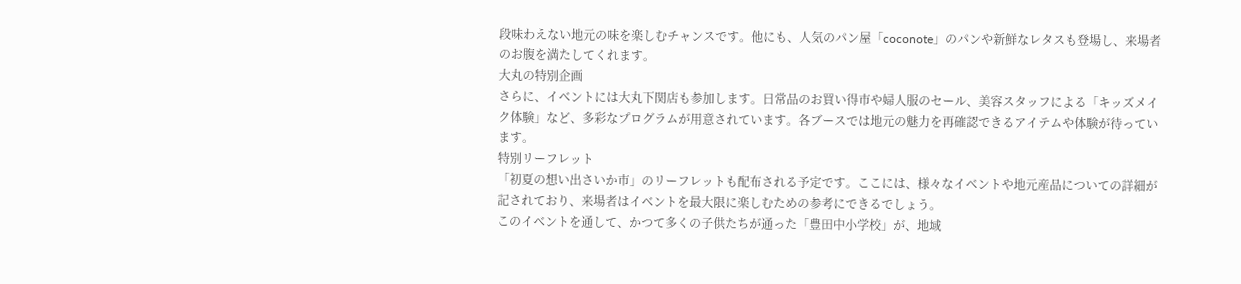段味わえない地元の味を楽しむチャンスです。他にも、人気のパン屋「coconote」のパンや新鮮なレタスも登場し、来場者のお腹を満たしてくれます。
大丸の特別企画
さらに、イベントには大丸下関店も参加します。日常品のお買い得市や婦人服のセール、美容スタッフによる「キッズメイク体験」など、多彩なプログラムが用意されています。各ブースでは地元の魅力を再確認できるアイテムや体験が待っています。
特別リーフレット
「初夏の想い出さいか市」のリーフレットも配布される予定です。ここには、様々なイベントや地元産品についての詳細が記されており、来場者はイベントを最大限に楽しむための参考にできるでしょう。
このイベントを通して、かつて多くの子供たちが通った「豊田中小学校」が、地域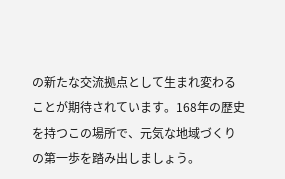の新たな交流拠点として生まれ変わることが期待されています。168年の歴史を持つこの場所で、元気な地域づくりの第一歩を踏み出しましょう。